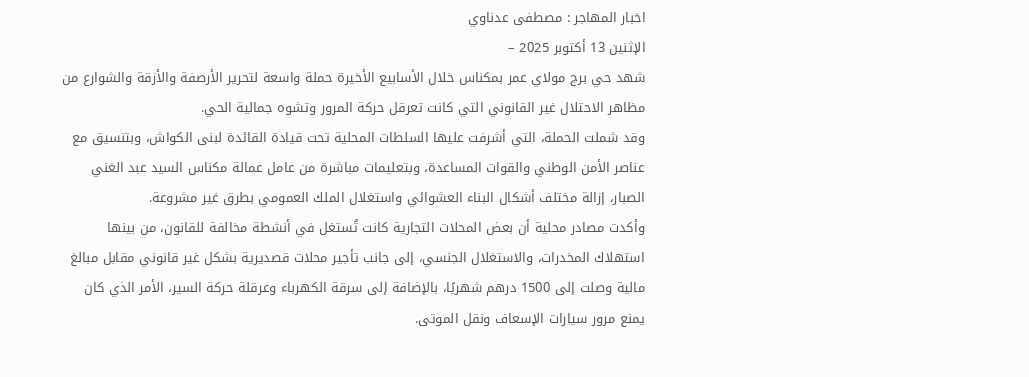اخبار المهاجر : مصطفى عدناوي
الإثنين 13 أكتوبر 2025 –
شهد حي برج مولاي عمر بمكناس خلال الأسابيع الأخيرة حملة واسعة لتحرير الأرصفة والأزقة والشوارع من مظاهر الاحتلال غير القانوني التي كانت تعرقل حركة المرور وتشوه جمالية الحي.
وقد شملت الحملة، التي أشرفت عليها السلطات المحلية تحت قيادة القائدة لبنى الكواش، وبتنسيق مع عناصر الأمن الوطني والقوات المساعدة، وبتعليمات مباشرة من عامل عمالة مكناس السيد عبد الغني الصبار، إزالة مختلف أشكال البناء العشوائي واستغلال الملك العمومي بطرق غير مشروعة.
وأكدت مصادر محلية أن بعض المحلات التجارية كانت تُستغل في أنشطة مخالفة للقانون، من بينها استهلاك المخدرات، والاستغلال الجنسي، إلى جانب تأجير محلات قصديرية بشكل غير قانوني مقابل مبالغ مالية وصلت إلى 1500 درهم شهريًا، بالإضافة إلى سرقة الكهرباء وعرقلة حركة السير، الأمر الذي كان يمنع مرور سيارات الإسعاف ونقل الموتى.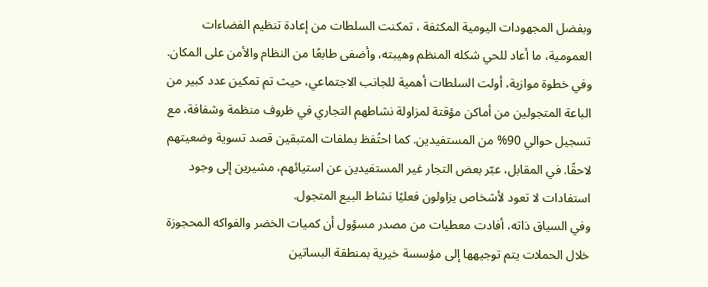وبفضل المجهودات اليومية المكثفة ، تمكنت السلطات من إعادة تنظيم الفضاءات العمومية، ما أعاد للحي شكله المنظم وهيبته، وأضفى طابعًا من النظام والأمن على المكان.
وفي خطوة موازية، أولت السلطات أهمية للجانب الاجتماعي، حيث تم تمكين عدد كبير من الباعة المتجولين من أماكن مؤقتة لمزاولة نشاطهم التجاري في ظروف منظمة وشفافة، مع تسجيل حوالي 90% من المستفيدين. كما احتُفظ بملفات المتبقين قصد تسوية وضعيتهم لاحقًا. في المقابل، عبّر بعض التجار غير المستفيدين عن استيائهم، مشيرين إلى وجود استفادات لا تعود لأشخاص يزاولون فعليًا نشاط البيع المتجول.
وفي السياق ذاته، أفادت معطيات من مصدر مسؤول أن كميات الخضر والفواكه المحجوزة خلال الحملات يتم توجيهها إلى مؤسسة خيرية بمنطقة البساتين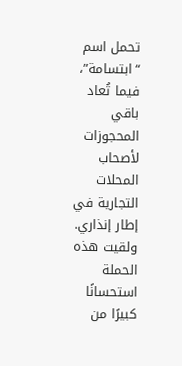تحمل اسم “ابتسامة”، فيما تُعاد باقي المحجوزات لأصحاب المحلات التجارية في إطار إنذاري.
ولقيت هذه الحملة استحسانًا كبيرًا من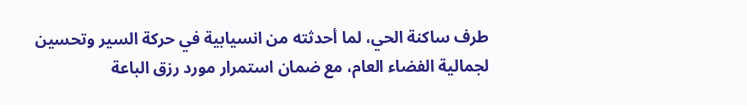طرف ساكنة الحي، لما أحدثته من انسيابية في حركة السير وتحسين لجمالية الفضاء العام، مع ضمان استمرار مورد رزق الباعة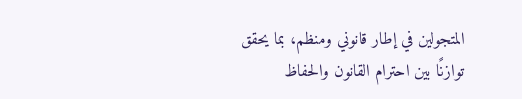المتجولين في إطار قانوني ومنظم، بما يحقق توازنًا بين احترام القانون والحفاظ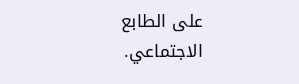على الطابع الاجتماعي.